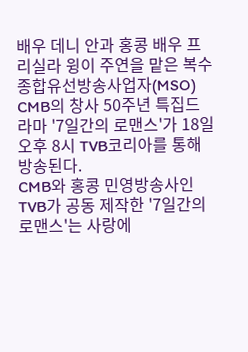배우 데니 안과 홍콩 배우 프리실라 윙이 주연을 맡은 복수종합유선방송사업자(MSO) CMB의 창사 50주년 특집드라마 '7일간의 로맨스'가 18일 오후 8시 TVB코리아를 통해 방송된다.
CMB와 홍콩 민영방송사인 TVB가 공동 제작한 '7일간의 로맨스'는 사랑에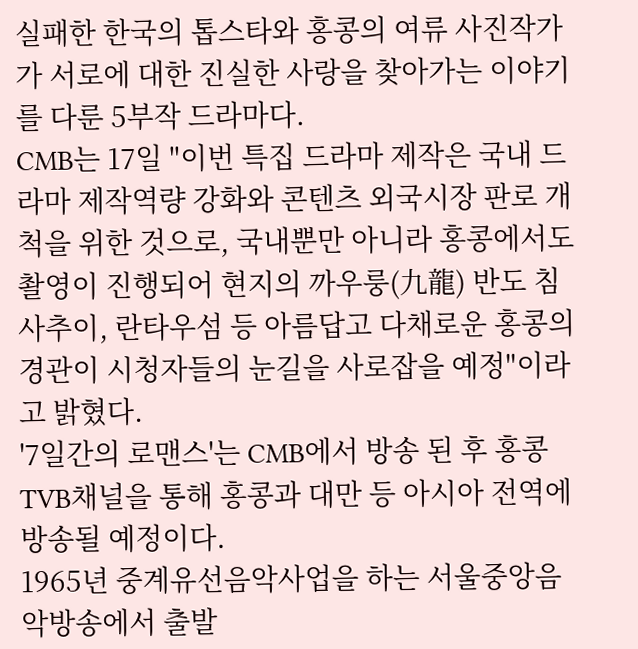실패한 한국의 톱스타와 홍콩의 여류 사진작가가 서로에 대한 진실한 사랑을 찾아가는 이야기를 다룬 5부작 드라마다.
CMB는 17일 "이번 특집 드라마 제작은 국내 드라마 제작역량 강화와 콘텐츠 외국시장 판로 개척을 위한 것으로, 국내뿐만 아니라 홍콩에서도 촬영이 진행되어 현지의 까우룽(九龍) 반도 침사추이, 란타우섬 등 아름답고 다채로운 홍콩의 경관이 시청자들의 눈길을 사로잡을 예정"이라고 밝혔다.
'7일간의 로맨스'는 CMB에서 방송 된 후 홍콩 TVB채널을 통해 홍콩과 대만 등 아시아 전역에 방송될 예정이다.
1965년 중계유선음악사업을 하는 서울중앙음악방송에서 출발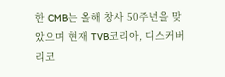한 CMB는 올해 창사 50주년을 맞았으며 현재 TVB코리아, 디스커버리코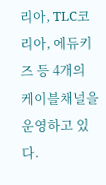리아, TLC코리아, 에듀키즈 등 4개의 케이블채널을 운영하고 있다.